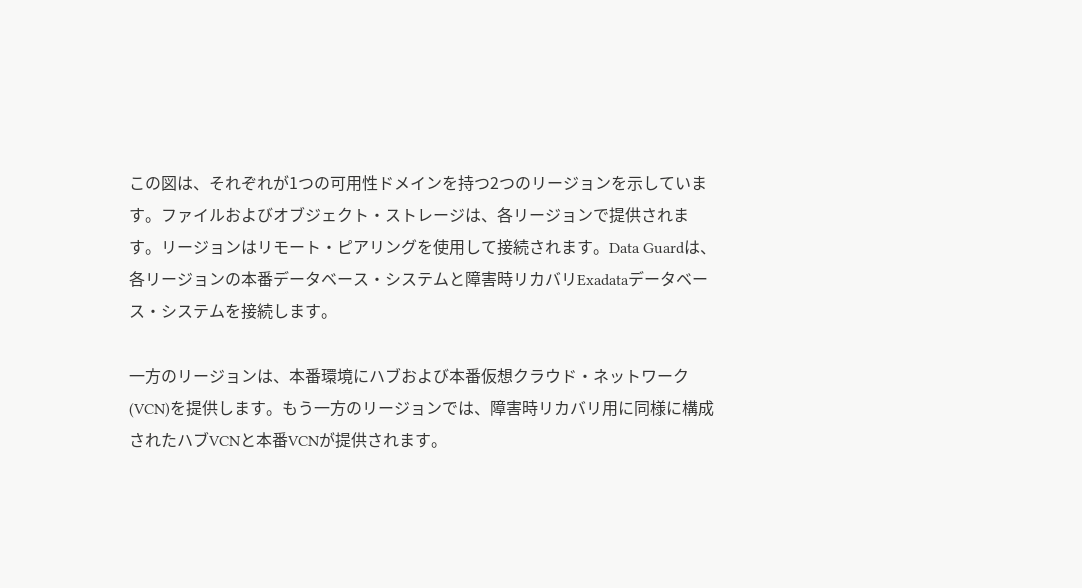この図は、それぞれが1つの可用性ドメインを持つ2つのリージョンを示しています。ファイルおよびオブジェクト・ストレージは、各リージョンで提供されます。リージョンはリモート・ピアリングを使用して接続されます。Data Guardは、各リージョンの本番データベース・システムと障害時リカバリExadataデータベース・システムを接続します。

一方のリージョンは、本番環境にハブおよび本番仮想クラウド・ネットワーク(VCN)を提供します。もう一方のリージョンでは、障害時リカバリ用に同様に構成されたハブVCNと本番VCNが提供されます。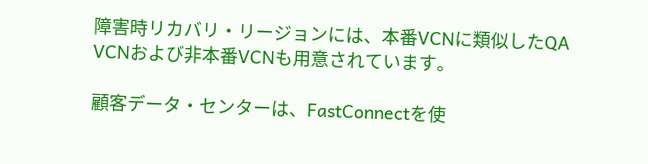障害時リカバリ・リージョンには、本番VCNに類似したQA VCNおよび非本番VCNも用意されています。

顧客データ・センターは、FastConnectを使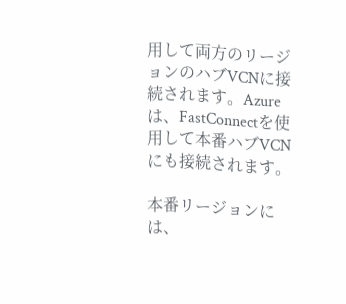用して両方のリージョンのハブVCNに接続されます。Azureは、FastConnectを使用して本番ハブVCNにも接続されます。

本番リージョンには、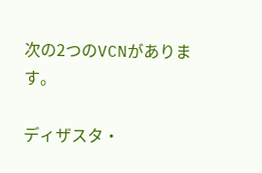次の2つのVCNがあります。

ディザスタ・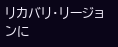リカバリ・リージョンに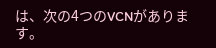は、次の4つのVCNがあります。